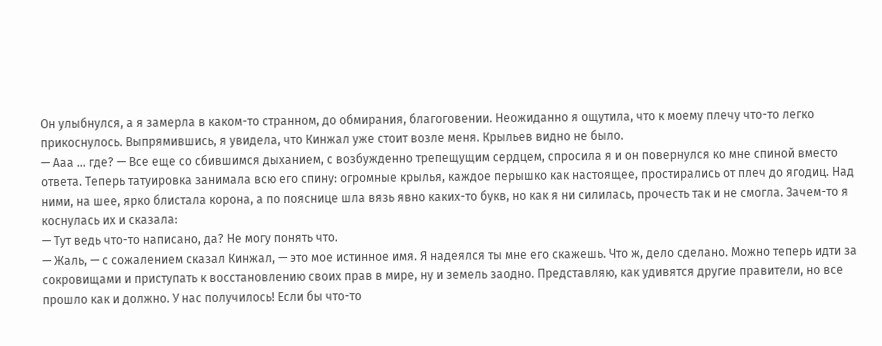Он улыбнулся, а я замерла в каком-то странном, до обмирания, благоговении. Неожиданно я ощутила, что к моему плечу что-то легко прикоснулось. Выпрямившись, я увидела, что Кинжал уже стоит возле меня. Крыльев видно не было.
— Ааа … где? — Все еще со сбившимся дыханием, с возбужденно трепещущим сердцем, спросила я и он повернулся ко мне спиной вместо ответа. Теперь татуировка занимала всю его спину: огромные крылья, каждое перышко как настоящее, простирались от плеч до ягодиц. Над ними, на шее, ярко блистала корона, а по пояснице шла вязь явно каких-то букв, но как я ни силилась, прочесть так и не смогла. Зачем-то я коснулась их и сказала:
— Тут ведь что-то написано, да? Не могу понять что.
— Жаль, — с сожалением сказал Кинжал, — это мое истинное имя. Я надеялся ты мне его скажешь. Что ж, дело сделано. Можно теперь идти за сокровищами и приступать к восстановлению своих прав в мире, ну и земель заодно. Представляю, как удивятся другие правители, но все прошло как и должно. У нас получилось! Если бы что-то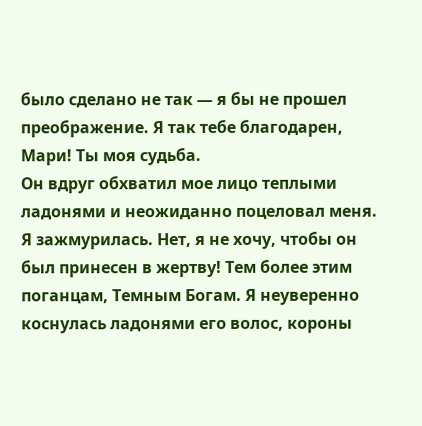было сделано не так — я бы не прошел преображение. Я так тебе благодарен, Мари! Ты моя судьба.
Он вдруг обхватил мое лицо теплыми ладонями и неожиданно поцеловал меня. Я зажмурилась. Нет, я не хочу, чтобы он был принесен в жертву! Тем более этим поганцам, Темным Богам. Я неуверенно коснулась ладонями его волос, короны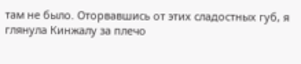там не было. Оторвавшись от этих сладостных губ, я глянула Кинжалу за плечо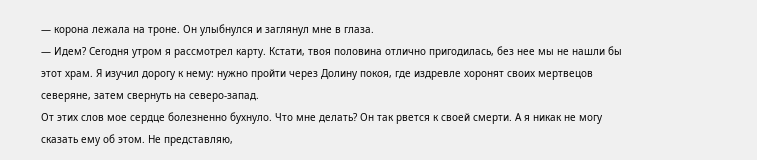— корона лежала на троне. Он улыбнулся и заглянул мне в глаза.
— Идем? Сегодня утром я рассмотрел карту. Кстати, твоя половина отлично пригодилась, без нее мы не нашли бы этот храм. Я изучил дорогу к нему: нужно пройти через Долину покоя, где издревле хоронят своих мертвецов северяне, затем свернуть на северо-запад.
От этих слов мое сердце болезненно бухнуло. Что мне делать? Он так рвется к своей смерти. А я никак не могу сказать ему об этом. Не представляю,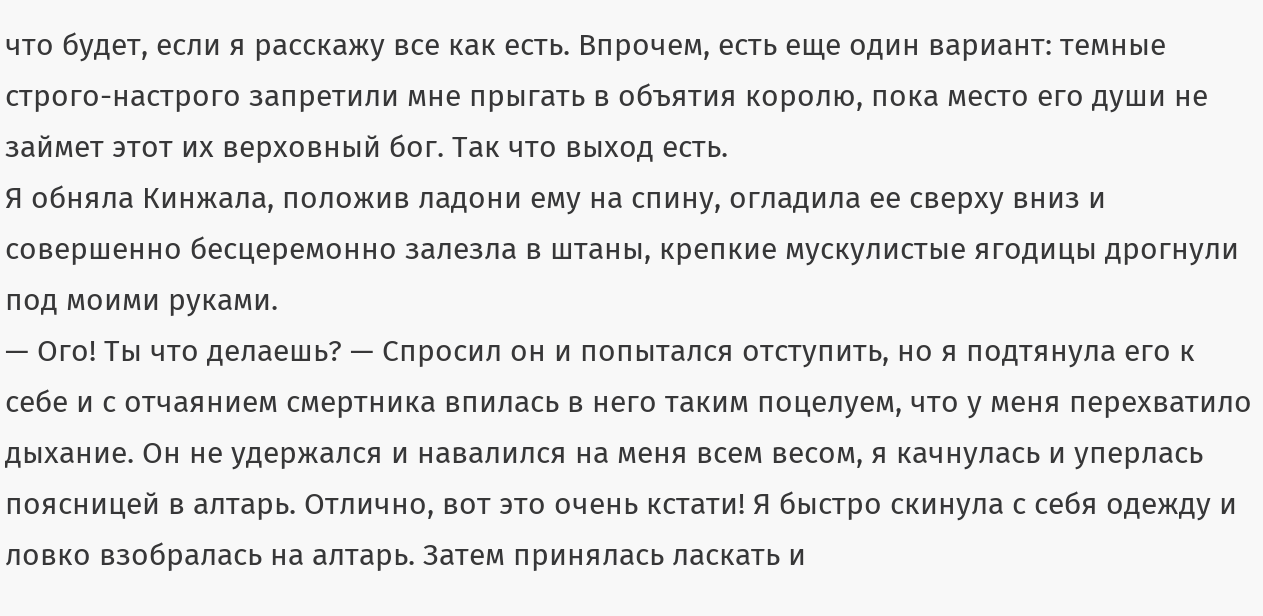что будет, если я расскажу все как есть. Впрочем, есть еще один вариант: темные строго-настрого запретили мне прыгать в объятия королю, пока место его души не займет этот их верховный бог. Так что выход есть.
Я обняла Кинжала, положив ладони ему на спину, огладила ее сверху вниз и совершенно бесцеремонно залезла в штаны, крепкие мускулистые ягодицы дрогнули под моими руками.
— Ого! Ты что делаешь? — Спросил он и попытался отступить, но я подтянула его к себе и с отчаянием смертника впилась в него таким поцелуем, что у меня перехватило дыхание. Он не удержался и навалился на меня всем весом, я качнулась и уперлась поясницей в алтарь. Отлично, вот это очень кстати! Я быстро скинула с себя одежду и ловко взобралась на алтарь. Затем принялась ласкать и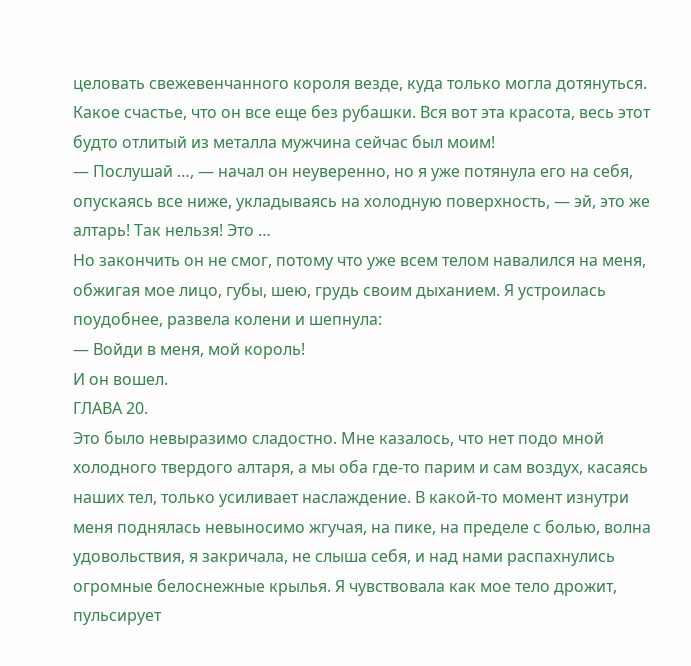целовать свежевенчанного короля везде, куда только могла дотянуться. Какое счастье, что он все еще без рубашки. Вся вот эта красота, весь этот будто отлитый из металла мужчина сейчас был моим!
— Послушай …, — начал он неуверенно, но я уже потянула его на себя, опускаясь все ниже, укладываясь на холодную поверхность, — эй, это же алтарь! Так нельзя! Это …
Но закончить он не смог, потому что уже всем телом навалился на меня, обжигая мое лицо, губы, шею, грудь своим дыханием. Я устроилась поудобнее, развела колени и шепнула:
— Войди в меня, мой король!
И он вошел.
ГЛАВА 20.
Это было невыразимо сладостно. Мне казалось, что нет подо мной холодного твердого алтаря, а мы оба где-то парим и сам воздух, касаясь наших тел, только усиливает наслаждение. В какой-то момент изнутри меня поднялась невыносимо жгучая, на пике, на пределе с болью, волна удовольствия, я закричала, не слыша себя, и над нами распахнулись огромные белоснежные крылья. Я чувствовала как мое тело дрожит, пульсирует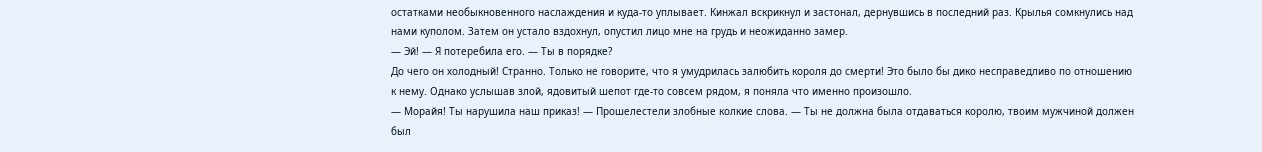остатками необыкновенного наслаждения и куда-то уплывает. Кинжал вскрикнул и застонал, дернувшись в последний раз. Крылья сомкнулись над нами куполом. Затем он устало вздохнул, опустил лицо мне на грудь и неожиданно замер.
— Эй! — Я потеребила его. — Ты в порядке?
До чего он холодный! Странно. Только не говорите, что я умудрилась залюбить короля до смерти! Это было бы дико несправедливо по отношению к нему. Однако услышав злой, ядовитый шепот где-то совсем рядом, я поняла что именно произошло.
— Морайя! Ты нарушила наш приказ! — Прошелестели злобные колкие слова. — Ты не должна была отдаваться королю, твоим мужчиной должен был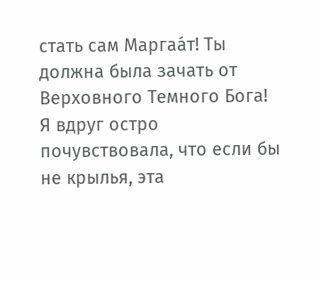стать сам Маргаа́т! Ты должна была зачать от Верховного Темного Бога!
Я вдруг остро почувствовала, что если бы не крылья, эта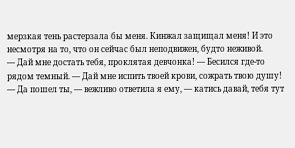мерзкая тень растерзала бы меня. Кинжал защищал меня! И это несмотря на то, что он сейчас был неподвижен, будто неживой.
— Дай мне достать тебя, проклятая девчонка! — Бесился где-то рядом темный. — Дай мне испить твоей крови, сожрать твою душу!
— Да пошел ты, — вежливо ответила я ему, — катись давай, тебя тут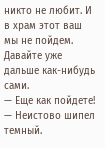никто не любит. И в храм этот ваш мы не пойдем. Давайте уже дальше как-нибудь сами.
— Еще как пойдете! — Неистово шипел темный.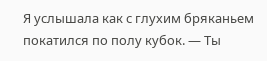Я услышала как с глухим бряканьем покатился по полу кубок. — Ты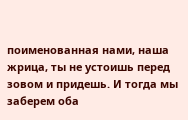поименованная нами, наша жрица, ты не устоишь перед зовом и придешь. И тогда мы заберем оба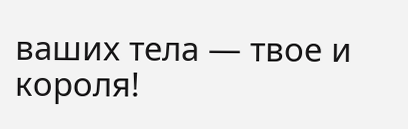ваших тела — твое и короля!